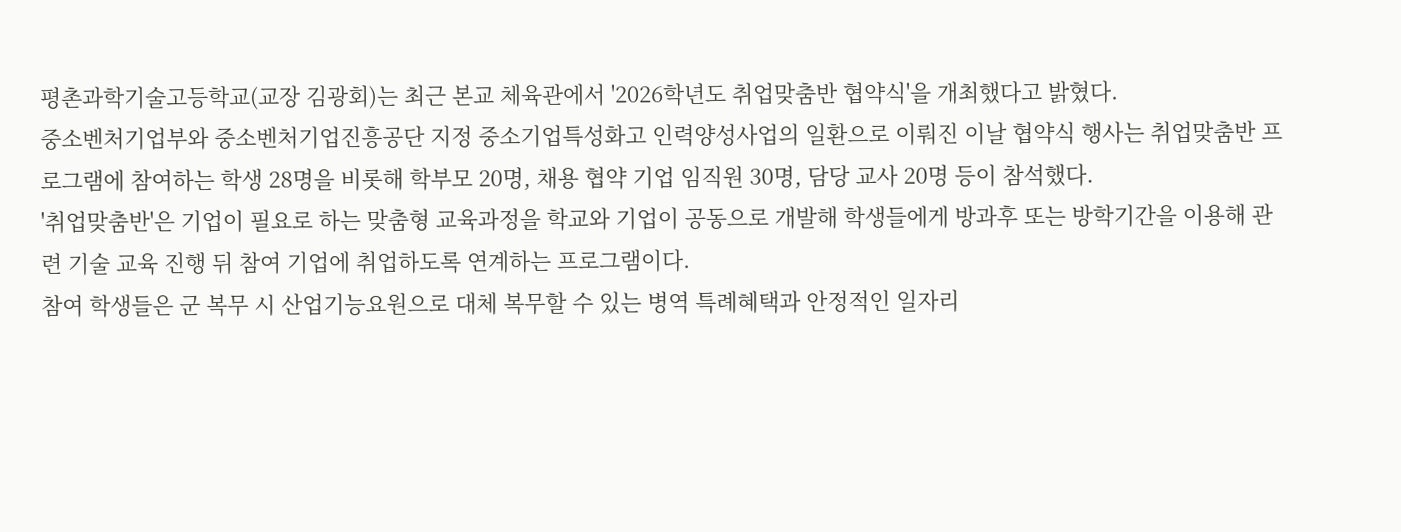평촌과학기술고등학교(교장 김광회)는 최근 본교 체육관에서 '2026학년도 취업맞춤반 협약식'을 개최했다고 밝혔다.
중소벤처기업부와 중소벤처기업진흥공단 지정 중소기업특성화고 인력양성사업의 일환으로 이뤄진 이날 협약식 행사는 취업맞춤반 프로그램에 참여하는 학생 28명을 비롯해 학부모 20명, 채용 협약 기업 임직원 30명, 담당 교사 20명 등이 참석했다.
'취업맞춤반'은 기업이 필요로 하는 맞춤형 교육과정을 학교와 기업이 공동으로 개발해 학생들에게 방과후 또는 방학기간을 이용해 관련 기술 교육 진행 뒤 참여 기업에 취업하도록 연계하는 프로그램이다.
참여 학생들은 군 복무 시 산업기능요원으로 대체 복무할 수 있는 병역 특례혜택과 안정적인 일자리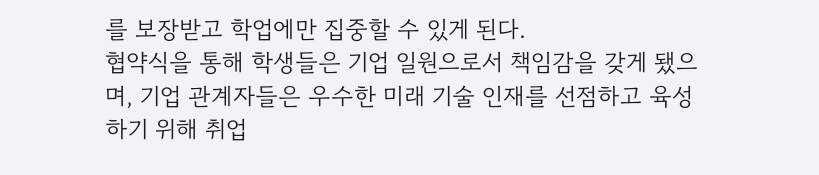를 보장받고 학업에만 집중할 수 있게 된다.
협약식을 통해 학생들은 기업 일원으로서 책임감을 갖게 됐으며, 기업 관계자들은 우수한 미래 기술 인재를 선점하고 육성하기 위해 취업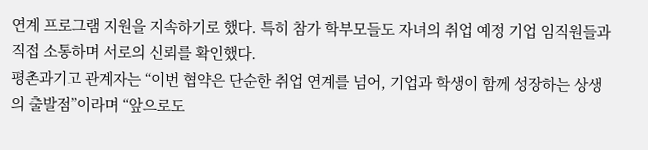연계 프로그램 지원을 지속하기로 했다. 특히 참가 학부모들도 자녀의 취업 예정 기업 임직원들과 직접 소통하며 서로의 신뢰를 확인했다.
평촌과기고 관계자는 “이번 협약은 단순한 취업 연계를 넘어, 기업과 학생이 함께 성장하는 상생의 출발점”이라며 “앞으로도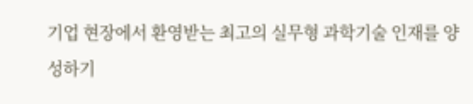기업 현장에서 환영받는 최고의 실무형 과학기술 인재를 양성하기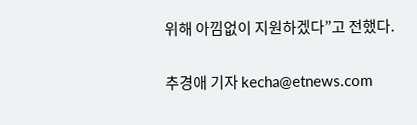위해 아낌없이 지원하겠다”고 전했다.

추경애 기자 kecha@etnews.com